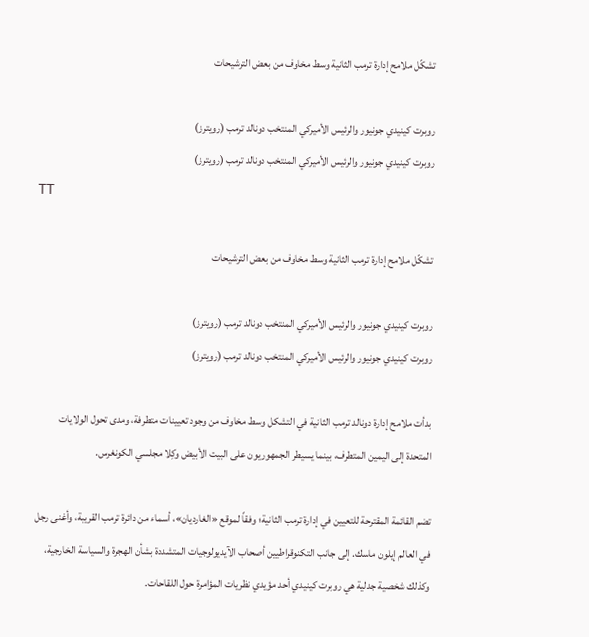تشكّل ملامح إدارة ترمب الثانية وسط مخاوف من بعض الترشيحات

روبرت كينيدي جونيور والرئيس الأميركي المنتخب دونالد ترمب (رويترز)
روبرت كينيدي جونيور والرئيس الأميركي المنتخب دونالد ترمب (رويترز)
TT

تشكّل ملامح إدارة ترمب الثانية وسط مخاوف من بعض الترشيحات

روبرت كينيدي جونيور والرئيس الأميركي المنتخب دونالد ترمب (رويترز)
روبرت كينيدي جونيور والرئيس الأميركي المنتخب دونالد ترمب (رويترز)

بدأت ملامح إدارة دونالد ترمب الثانية في التشكل وسط مخاوف من وجود تعيينات متطرفة، ومدى تحول الولايات المتحدة إلى اليمين المتطرف، بينما يسيطر الجمهوريون على البيت الأبيض وكِلا مجلسي الكونغرس.

تضم القائمة المقترحة للتعيين في إدارة ترمب الثانية؛ وفقاً لموقع «الغارديان»، أسماء من دائرة ترمب القريبة، وأغنى رجل في العالم إيلون ماسك. إلى جانب التكنوقراطيين أصحاب الآيديولوجيات المتشددة بشأن الهجرة والسياسة الخارجية، وكذلك شخصية جدلية هي روبرت كينيدي أحد مؤيدي نظريات المؤامرة حول اللقاحات.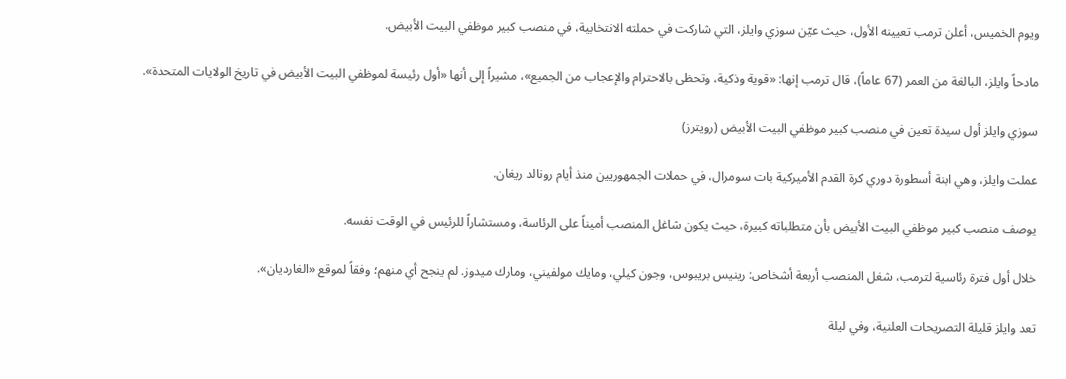ويوم الخميس، أعلن ترمب تعيينه الأول، حيث عيّن سوزي وايلز، التي شاركت في حملته الانتخابية، في منصب كبير موظفي البيت الأبيض.

مادحاً وايلز، البالغة من العمر (67 عاماً)، قال ترمب إنها: «قوية وذكية، وتحظى بالاحترام والإعجاب من الجميع»، مشيراً إلى أنها «أول رئيسة لموظفي البيت الأبيض في تاريخ الولايات المتحدة».

سوزي وايلز أول سيدة تعين في منصب كبير موظفي البيت الأبيض (رويترز)

عملت وايلز، وهي ابنة أسطورة دوري كرة القدم الأميركية بات سومرال، في حملات الجمهوريين منذ أيام رونالد ريغان.

يوصف منصب كبير موظفي البيت الأبيض بأن متطلباته كبيرة، حيث يكون شاغل المنصب أميناً على الرئاسة، ومستشاراً للرئيس في الوقت نفسه.

خلال أول فترة رئاسية لترمب، شغل المنصب أربعة أشخاص: رينيس بريبوس، وجون كيلي، ومايك مولفيني، ومارك ميدوز. لم ينجح أي منهم؛ وفقاً لموقع «الغارديان».

تعد وايلز قليلة التصريحات العلنية، وفي ليلة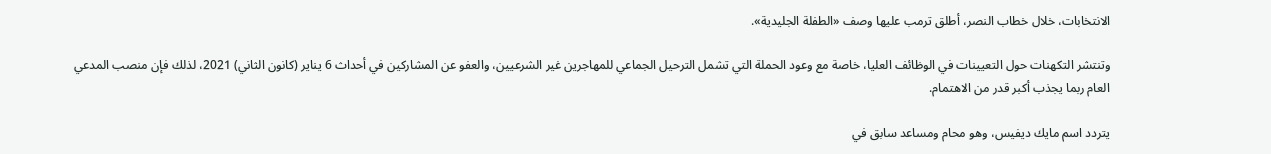الانتخابات، خلال خطاب النصر، أطلق ترمب عليها وصف «الطفلة الجليدية».

وتنتشر التكهنات حول التعيينات في الوظائف العليا، خاصة مع وعود الحملة التي تشمل الترحيل الجماعي للمهاجرين غير الشرعيين، والعفو عن المشاركين في أحداث 6 يناير (كانون الثاني) 2021، لذلك فإن منصب المدعي العام ربما يجذب أكبر قدر من الاهتمام.

يتردد اسم مايك ديفيس، وهو محام ومساعد سابق في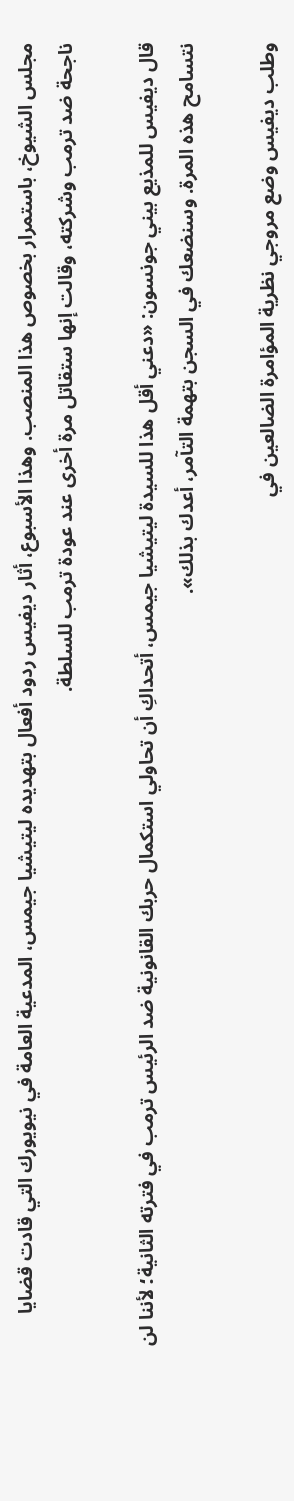مجلس الشيوخ، باستمرار بخصوص هذا المنصب. وهذا الأسبوع، أثار ديفيس ردود أفعال بتهديده ليتيشيا جيمس، المدعية العامة في نيويورك التي قادت قضايا ناجحة ضد ترمب وشركته، وقالت إنها ستقاتل مرة أخرى عند عودة ترمب للسلطة.

قال ديفيس للمذيع بيني جونسون: «دعني أقل هذا للسيدة ليتيشيا جيمس، أتحداكِ أن تحاولي استكمال حربك القانونية ضد الرئيس ترمب في فترته الثانية؛ لأننا لن نتسامح هذه المرة. وسنضعك في السجن بتهمة التآمر، أعدك بذلك».

وطلب ديفيس وضع مروجي نظرية المؤامرة الضالعين في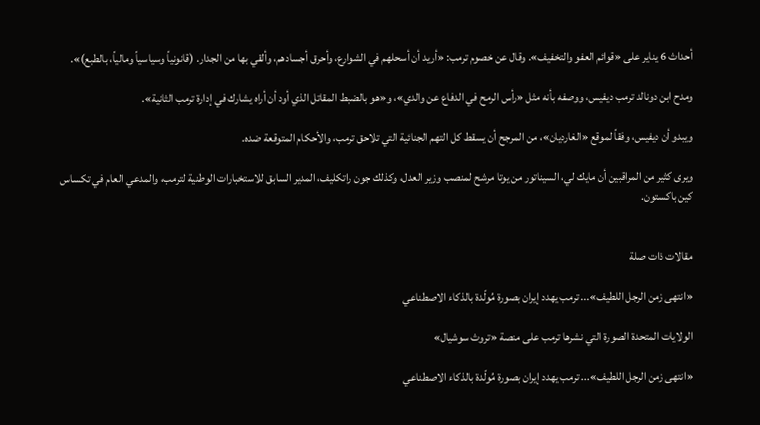أحداث 6 يناير على «قوائم العفو والتخفيف». وقال عن خصوم ترمب: «أريد أن أسحلهم في الشوارع، وأحرق أجسادهم، وألقي بها من الجدار. (قانونياً وسياسياً ومالياً، بالطبع)».

ومدح ابن دونالد ترمب ديفيس، ووصفه بأنه مثل «رأس الرمح في الدفاع عن والدي»، و«هو بالضبط المقاتل الذي أود أن أراه يشارك في إدارة ترمب الثانية».

ويبدو أن ديفيس، وفقاً لموقع «الغارديان»، من المرجح أن يسقط كل التهم الجنائية التي تلاحق ترمب، والأحكام المتوقعة ضده.

ويرى كثير من المراقبين أن مايك لي، السيناتور من يوتا مرشح لمنصب وزير العدل، وكذلك جون راتكليف، المدير السابق للاستخبارات الوطنية لترمب، والمدعي العام في تكساس كين باكستون.


مقالات ذات صلة

«انتهى زمن الرجل اللطيف»... ترمب يهدد إيران بصورة مُولّدة بالذكاء الاصطناعي

الولايات المتحدة الصورة التي نشرها ترمب على منصة «تروث سوشيال»

«انتهى زمن الرجل اللطيف»... ترمب يهدد إيران بصورة مُولّدة بالذكاء الاصطناعي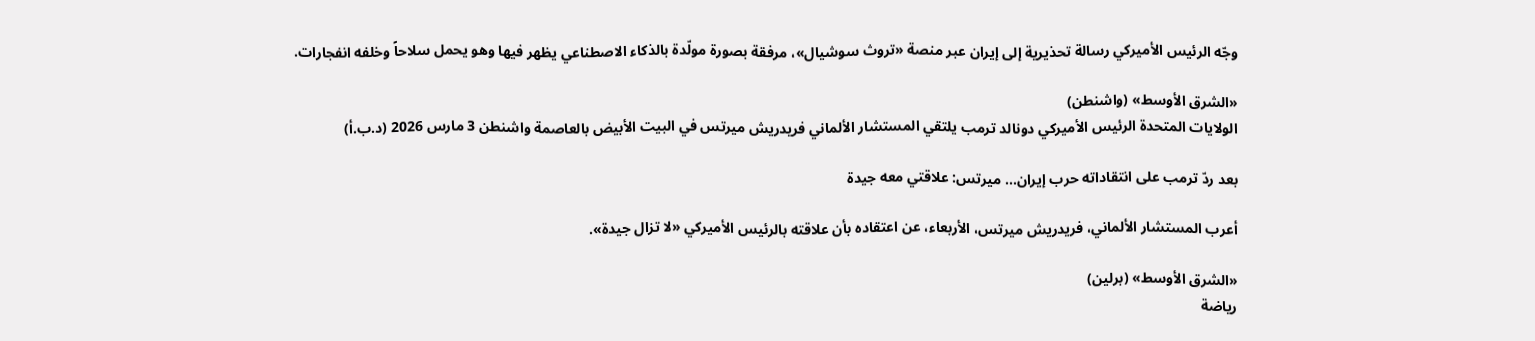وجّه الرئيس الأميركي رسالة تحذيرية إلى إيران عبر منصة «تروث سوشيال»، مرفقة بصورة مولّدة بالذكاء الاصطناعي يظهر فيها وهو يحمل سلاحاً وخلفه انفجارات.

«الشرق الأوسط» (واشنطن)
الولايات المتحدة الرئيس الأميركي دونالد ترمب يلتقي المستشار الألماني فريدريش ميرتس في البيت الأبيض بالعاصمة واشنطن 3 مارس 2026 (د.ب.أ)

بعد ردّ ترمب على انتقاداته حرب إيران... ميرتس: علاقتي معه جيدة

أعرب المستشار الألماني، فريدريش ميرتس، الأربعاء، عن اعتقاده بأن علاقته بالرئيس الأميركي «لا تزال جيدة».

«الشرق الأوسط» (برلين)
رياضة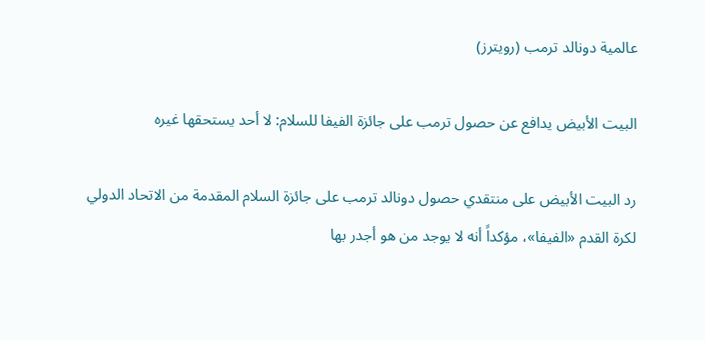عالمية دونالد ترمب (رويترز)

البيت الأبيض يدافع عن حصول ترمب على جائزة الفيفا للسلام: لا أحد يستحقها غيره

رد البيت الأبيض على منتقدي حصول دونالد ترمب على جائزة السلام المقدمة من الاتحاد الدولي لكرة القدم «الفيفا»، مؤكداً أنه لا يوجد من هو أجدر بها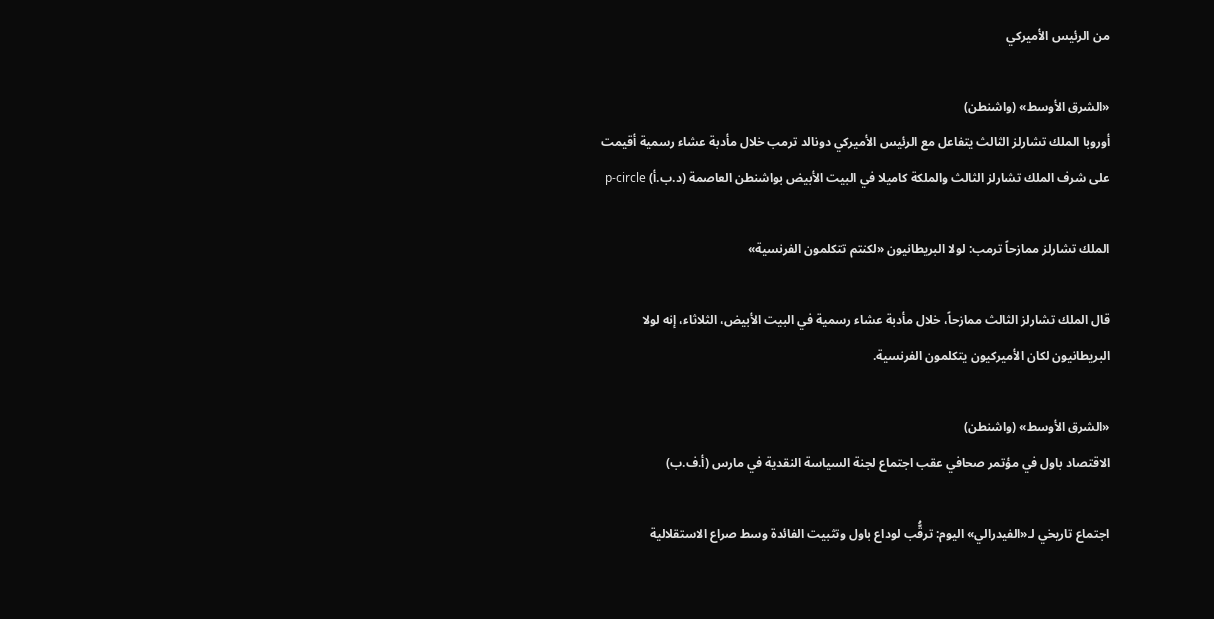من الرئيس الأميركي

«الشرق الأوسط» (واشنطن)
أوروبا الملك تشارلز الثالث يتفاعل مع الرئيس الأميركي دونالد ترمب خلال مأدبة عشاء رسمية أقيمت على شرف الملك تشارلز الثالث والملكة كاميلا في البيت الأبيض بواشنطن العاصمة (د.ب.أ) p-circle

الملك تشارلز ممازحاً ترمب: لولا البريطانيون «لكنتم تتكلمون الفرنسية»

قال الملك تشارلز الثالث ممازحاً، خلال مأدبة عشاء رسمية في البيت الأبيض، الثلاثاء، إنه لولا البريطانيون لكان الأميركيون يتكلمون الفرنسية.

«الشرق الأوسط» (واشنطن)
الاقتصاد باول في مؤتمر صحافي عقب اجتماع لجنة السياسة النقدية في مارس (أ.ف.ب)

اجتماع تاريخي لـ«الفيدرالي» اليوم: ترقُّب لوداع باول وتثبيت الفائدة وسط صراع الاستقلالية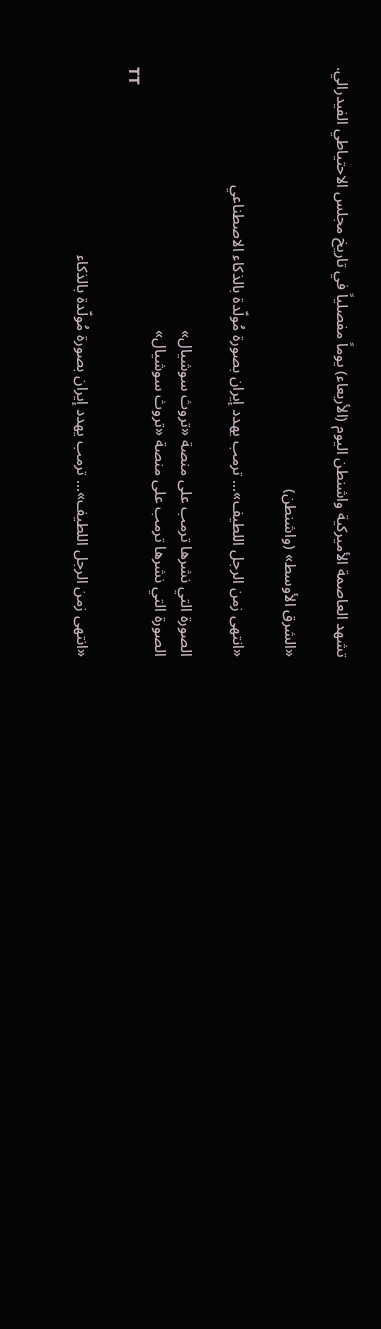تشهد العاصمة الأميركية واشنطن اليوم (الأربعاء) يوماً مفصلياً في تاريخ مجلس الاحتياطي الفيدرالي.

«الشرق الأوسط» (واشنطن)

«انتهى زمن الرجل اللطيف»... ترمب يهدد إيران بصورة مُولّدة بالذكاء الاصطناعي

الصورة التي نشرها ترمب على منصة «تروث سوشيال»
الصورة التي نشرها ترمب على منصة «تروث سوشيال»
TT

«انتهى زمن الرجل اللطيف»... ترمب يهدد إيران بصورة مُولّدة بالذكاء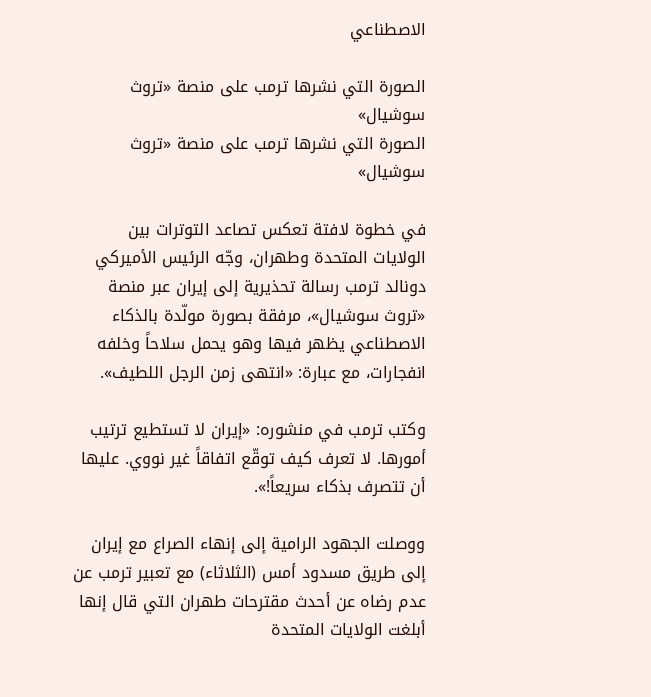الاصطناعي

الصورة التي نشرها ترمب على منصة «تروث سوشيال»
الصورة التي نشرها ترمب على منصة «تروث سوشيال»

في خطوة لافتة تعكس تصاعد التوترات بين الولايات المتحدة وطهران، وجّه الرئيس الأميركي دونالد ترمب رسالة تحذيرية إلى إيران عبر منصة «تروث سوشيال»، مرفقة بصورة مولّدة بالذكاء الاصطناعي يظهر فيها وهو يحمل سلاحاً وخلفه انفجارات، مع عبارة: «انتهى زمن الرجل اللطيف».

وكتب ترمب في منشوره: «إيران لا تستطيع ترتيب أمورها. لا تعرف كيف توقّع اتفاقاً غير نووي. عليها أن تتصرف بذكاء سريعاً!».

ووصلت الجهود الرامية إلى إنهاء الصراع مع إيران إلى طريق مسدود أمس (الثلاثاء) مع تعبير ترمب عن عدم رضاه عن أحدث مقترحات طهران التي قال إنها أبلغت الولايات المتحدة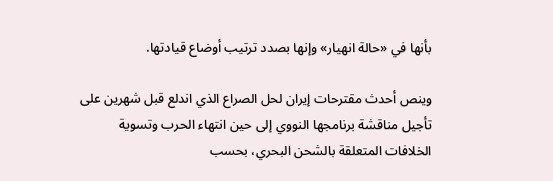بأنها في «حالة انهيار» وإنها بصدد ترتيب أوضاع قيادتها.

وينص أحدث مقترحات إيران لحل الصراع الذي اندلع قبل شهرين على تأجيل مناقشة برنامجها النووي إلى حين انتهاء الحرب وتسوية الخلافات المتعلقة بالشحن البحري، بحسب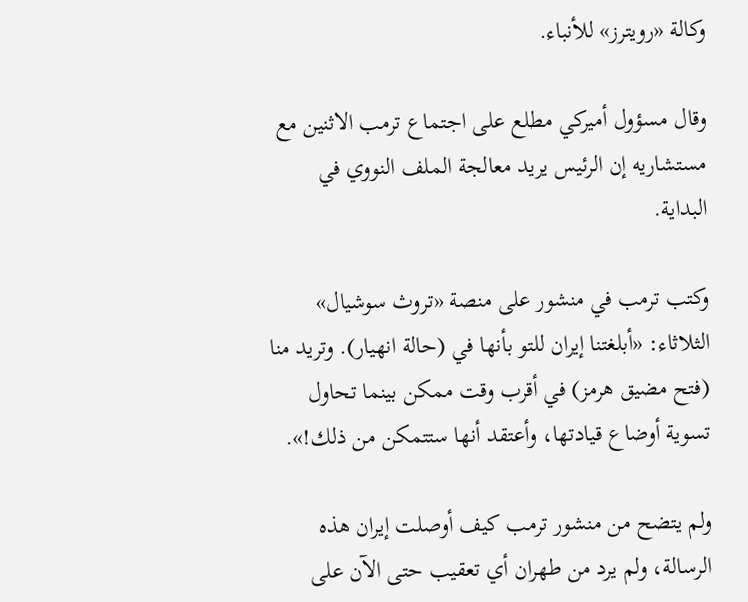وكالة «رويترز» للأنباء.

وقال مسؤول أميركي مطلع على اجتماع ترمب الاثنين مع مستشاريه إن الرئيس يريد معالجة الملف النووي في البداية.

وكتب ترمب في منشور على منصة «تروث سوشيال» الثلاثاء: «أبلغتنا إيران للتو بأنها في (حالة انهيار). وتريد منا (فتح مضيق هرمز) في أقرب وقت ممكن بينما تحاول تسوية أوضاع قيادتها، وأعتقد أنها ستتمكن من ذلك!».

ولم يتضح من منشور ترمب كيف أوصلت إيران هذه الرسالة، ولم يرد من طهران أي تعقيب حتى الآن على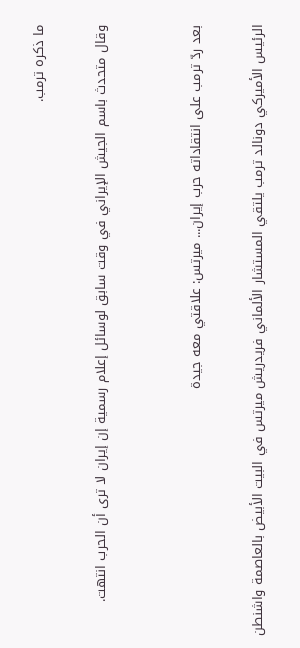ما ذكره ترمب.

وقال متحدث باسم الجيش الإيراني في وقت سابق لوسائل إعلام رسمية إن إيران لا ترى أن الحرب انتهت.


بعد ردّ ترمب على انتقاداته حرب إيران... ميرتس: علاقتي معه جيدة

الرئيس الأميركي دونالد ترمب يلتقي المستشار الألماني فريدريش ميرتس في البيت الأبيض بالعاصمة واشنطن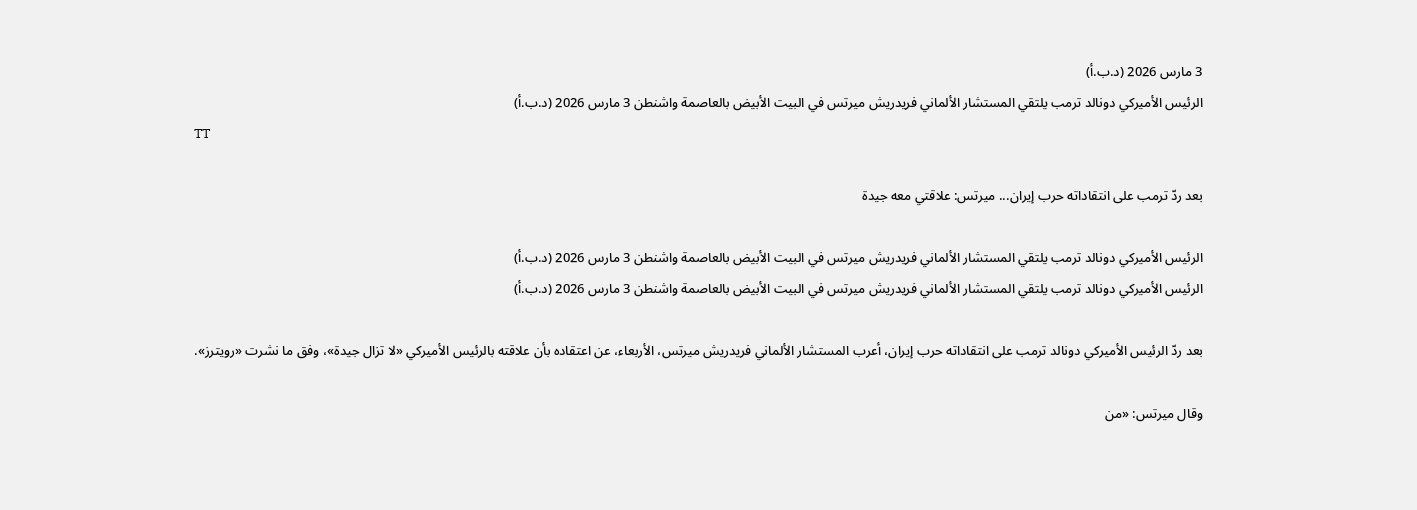3 مارس 2026 (د.ب.أ)
الرئيس الأميركي دونالد ترمب يلتقي المستشار الألماني فريدريش ميرتس في البيت الأبيض بالعاصمة واشنطن 3 مارس 2026 (د.ب.أ)
TT

بعد ردّ ترمب على انتقاداته حرب إيران... ميرتس: علاقتي معه جيدة

الرئيس الأميركي دونالد ترمب يلتقي المستشار الألماني فريدريش ميرتس في البيت الأبيض بالعاصمة واشنطن 3 مارس 2026 (د.ب.أ)
الرئيس الأميركي دونالد ترمب يلتقي المستشار الألماني فريدريش ميرتس في البيت الأبيض بالعاصمة واشنطن 3 مارس 2026 (د.ب.أ)

بعد ردّ الرئيس الأميركي ‌دونالد ترمب على انتقاداته حرب إيران، أعرب المستشار الألماني فريدريش ميرتس، الأربعاء، عن اعتقاده بأن علاقته بالرئيس الأميركي «لا تزال جيدة»، وفق ما نشرت «رويترز».

وقال ميرتس: «من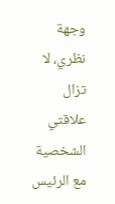وجهة نظري، لا تزال علاقتي الشخصية مع الرئيس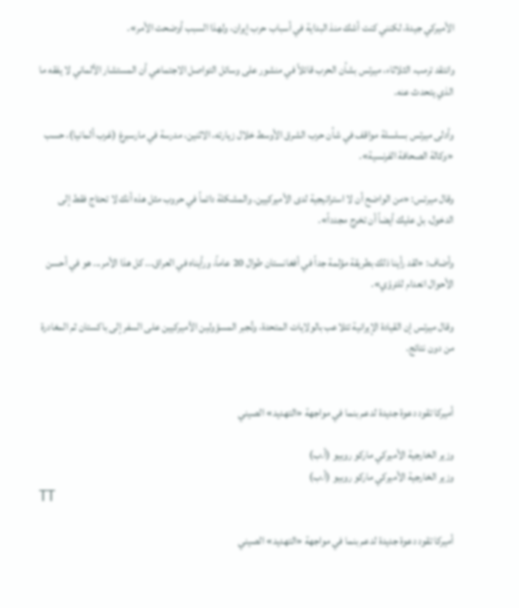الأميركي ‌جيدة، ‌لكنني كنت ‌أشك منذ ‌البداية في أسباب حرب إيران، ولهذا السبب أوضحت ‌الأمر».

وانتقد ترمب، الثلاثاء، ميرتس بشأن الحرب قائلاً في منشور على وسائل التواصل الاجتماعي أن المستشار الألماني لا يفقه ما الذي يتحدث عنه.

وأدلى ميرتس بسلسلة مواقف في شأن حرب الشرق الأوسط خلال زيارته، الاثنين، مدرسة في مارسبرغ (غرب ألمانيا)، حسب «وكالة الصحافة الفرنسية».

وقال ميرتس: «من الواضح أن لا استراتيجية لدى الأميركيين. والمشكلة دائماً في حروب مثل هذه أنك لا تحتاج فقط إلى الدخول، بل عليك أيضاً أن تخرج مجدداً».

وأضاف: «لقد رأينا ذلك بطريقة مؤلمة جداً في أفغانستان طوال 20 عاماً، ورأيناه في العراق... كل هذا الأمر... هو في أحسن الأحوال انعدام للتروّي».

وقال ميرتس إن القيادة الإيرانية تتلاعب بالولايات المتحدة، وتُجبر المسؤولين الأميركيين على السفر إلى باكستان ثم المغادرة من دون نتائج.


أميركا تقود دعوة جديدة لدعم بنما في مواجهة «التهديد» الصيني

وزير الخارجية الأميركي ماركو روبيو (أ.ب)
وزير الخارجية الأميركي ماركو روبيو (أ.ب)
TT

أميركا تقود دعوة جديدة لدعم بنما في مواجهة «التهديد» الصيني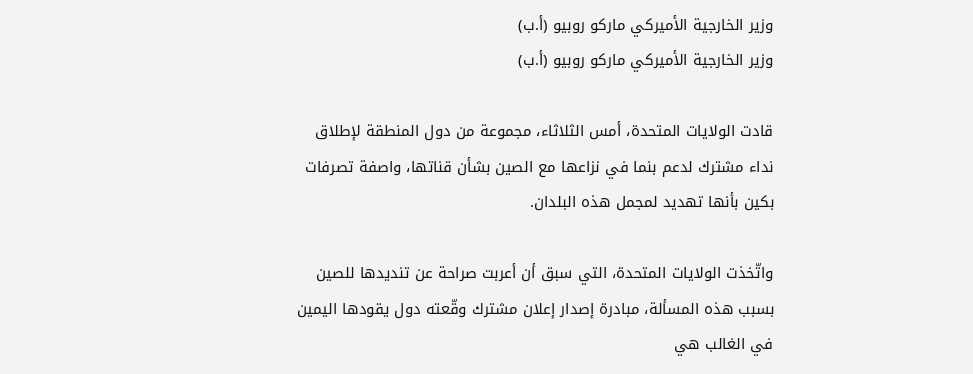وزير الخارجية الأميركي ماركو روبيو (أ.ب)
وزير الخارجية الأميركي ماركو روبيو (أ.ب)

قادت الولايات المتحدة، أمس الثلاثاء، مجموعة من دول المنطقة لإطلاق نداء مشترك لدعم بنما في نزاعها مع الصين بشأن قناتها، واصفة تصرفات بكين بأنها تهديد لمجمل هذه البلدان.

واتّخذت الولايات المتحدة، التي سبق أن أعربت صراحة عن تنديدها للصين بسبب هذه المسألة، مبادرة إصدار إعلان مشترك وقّعته دول يقودها اليمين في الغالب هي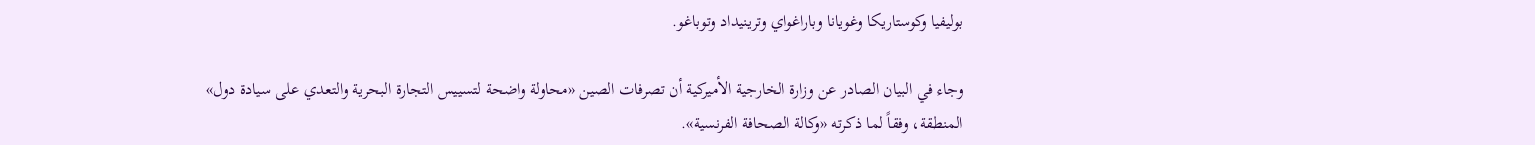بوليفيا وكوستاريكا وغويانا وباراغواي وترينيداد وتوباغو.

وجاء في البيان الصادر عن وزارة الخارجية الأميركية أن تصرفات الصين «محاولة واضحة لتسييس التجارة البحرية والتعدي على سيادة دول» المنطقة، وفقاً لما ذكرته «وكالة الصحافة الفرنسية».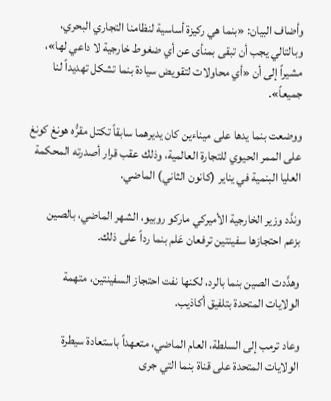وأضاف البيان: «بنما هي ركيزة أساسية لنظامنا التجاري البحري، وبالتالي يجب أن تبقى بمنأى عن أي ضغوط خارجية لا داعي لها»، مشيراً إلى أن «أي محاولات لتقويض سيادة بنما تشكل تهديداً لنا جميعاً».

ووضعت بنما يدها على ميناءين كان يديرهما سابقاً تكتل مقرُّه هونغ كونغ على الممر الحيوي للتجارة العالمية، وذلك عقب قرار أصدرته المحكمة العليا البنمية في يناير (كانون الثاني) الماضي.

وندَّد وزير الخارجية الأميركي ماركو روبيو، الشهر الماضي، بالصين بزعم احتجازها سفينتين ترفعان عَلم بنما رداً على ذلك.

وهدَّدت الصين بنما بالرد، لكنها نفت احتجاز السفينتين، متهمة الولايات المتحدة بتلفيق أكاذيب.

وعاد ترمب إلى السلطة، العام الماضي، متعهداً باستعادة سيطرة الولايات المتحدة على قناة بنما التي جرى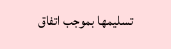تسليمها بموجب اتفاق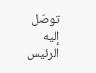توصّل إليه الرئيس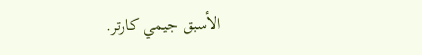الأسبق جيمي كارتر.